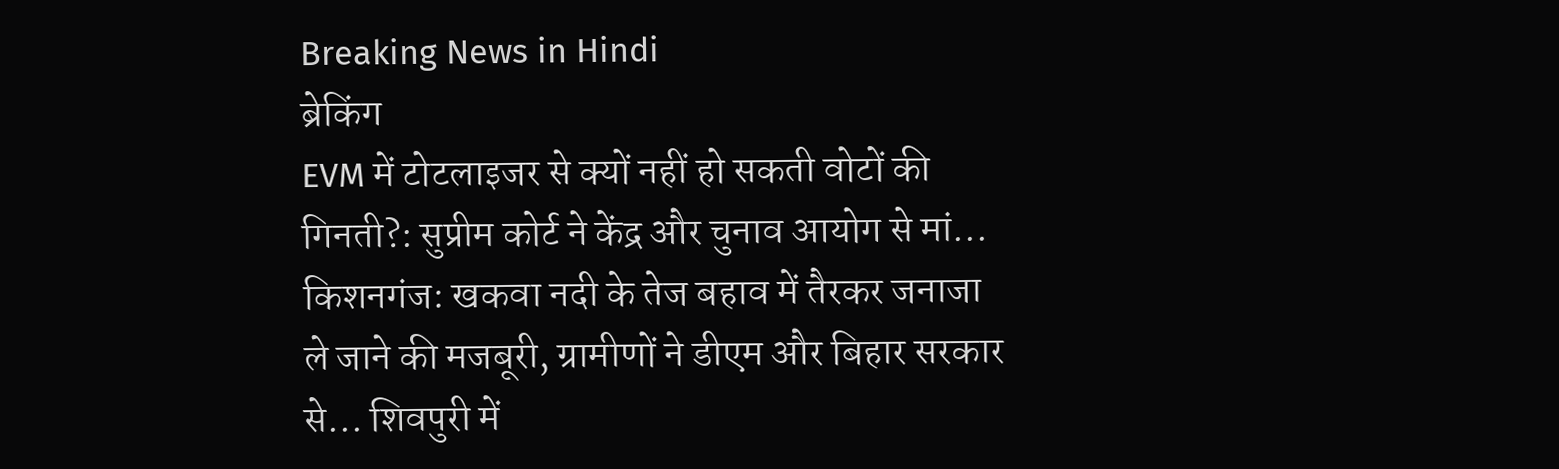Breaking News in Hindi
ब्रेकिंग
EVM में टोटलाइजर से क्यों नहीं हो सकती वोटों की गिनती?: सुप्रीम कोर्ट ने केंद्र और चुनाव आयोग से मां... किशनगंज: खकवा नदी के तेज बहाव में तैरकर जनाजा ले जाने की मजबूरी, ग्रामीणों ने डीएम और बिहार सरकार से... शिवपुरी में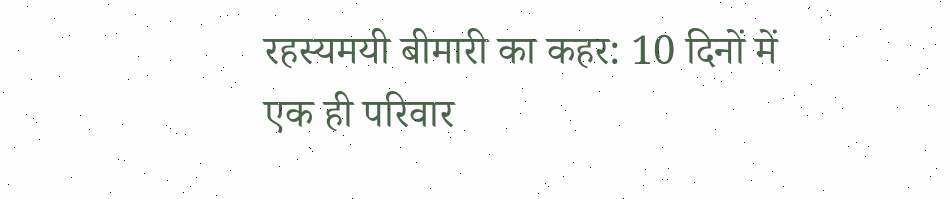रहस्यमयी बीमारी का कहर: 10 दिनों में एक ही परिवार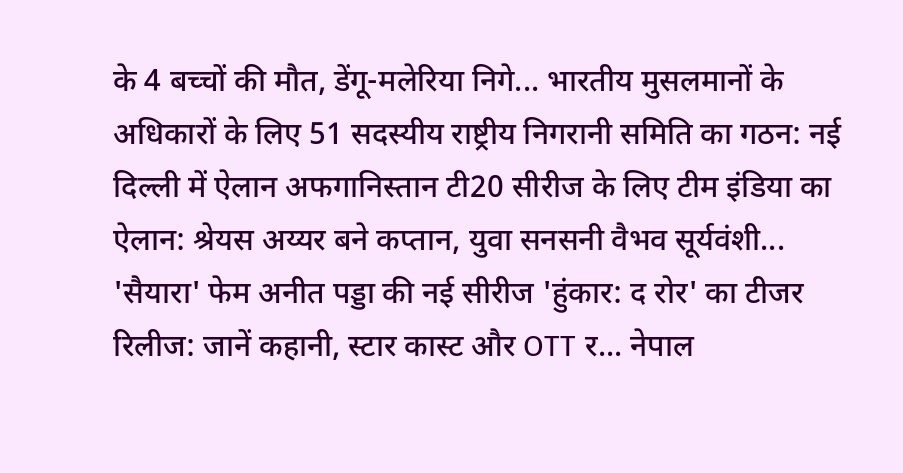के 4 बच्चों की मौत, डेंगू-मलेरिया निगे... भारतीय मुसलमानों के अधिकारों के लिए 51 सदस्यीय राष्ट्रीय निगरानी समिति का गठन: नई दिल्ली में ऐलान अफगानिस्तान टी20 सीरीज के लिए टीम इंडिया का ऐलान: श्रेयस अय्यर बने कप्तान, युवा सनसनी वैभव सूर्यवंशी... 'सैयारा' फेम अनीत पड्डा की नई सीरीज 'हुंकार: द रोर' का टीजर रिलीज: जानें कहानी, स्टार कास्ट और OTT र... नेपाल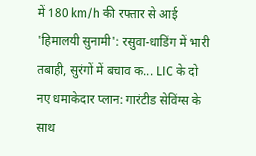में 180 km/h की रफ्तार से आई 'हिमालयी सुनामी': रसुवा-धाडिंग में भारी तबाही, सुरंगों में बचाव क... LIC के दो नए धमाकेदार प्लान: गारंटीड सेविंग्स के साथ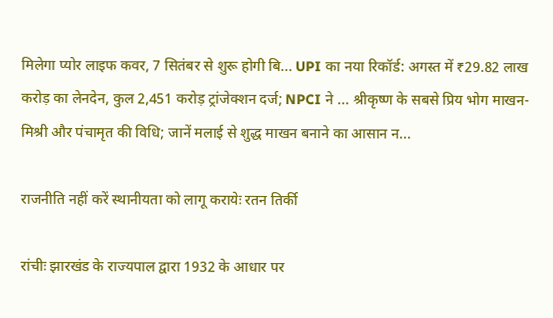मिलेगा प्योर लाइफ कवर, 7 सितंबर से शुरू होगी बि... UPI का नया रिकॉर्ड: अगस्त में ₹29.82 लाख करोड़ का लेनदेन, कुल 2,451 करोड़ ट्रांजेक्शन दर्ज; NPCI ने ... श्रीकृष्ण के सबसे प्रिय भोग माखन-मिश्री और पंचामृत की विधि; जानें मलाई से शुद्ध माखन बनाने का आसान न...

राजनीति नहीं करें स्थानीयता को लागू करायेः रतन तिर्की

रांचीः झारखंड के राज्यपाल द्वारा 1932 के आधार पर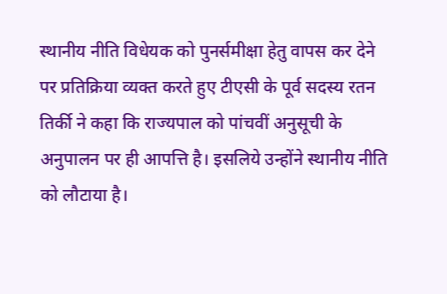स्थानीय नीति विधेयक को पुनर्समीक्षा हेतु वापस कर देने पर प्रतिक्रिया व्यक्त करते हुए टीएसी के पूर्व सदस्य रतन तिर्की ने कहा कि राज्यपाल को पांचवीं अनुसूची के अनुपालन पर ही आपत्ति है। इसलिये उन्होंने स्थानीय नीति को लौटाया है।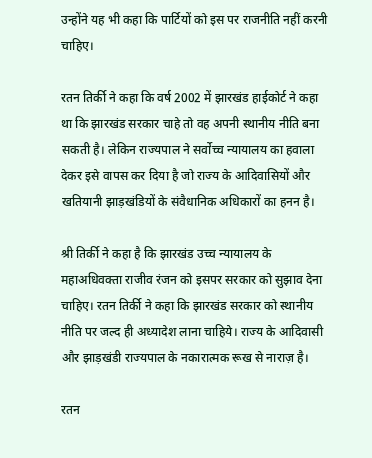उन्होंने यह भी कहा कि पार्टियों को इस पर राजनीति नहीं करनी चाहिए।

रतन तिर्की ने कहा कि वर्ष 2002 में झारखंड हाईकोर्ट ने कहा था कि झारखंड सरकार चाहे तो वह अपनी स्थानीय नीति बना सकती है। लेकिन राज्यपाल ने सर्वोच्च न्यायालय का हवाला देकर इसे वापस कर दिया है जो राज्य के आदिवासियों और खतियानी झाड़खंडियों के संवैधानिक अधिकारों का हनन है।

श्री तिर्की ने कहा है कि झारखंड उच्च न्यायालय के महाअधिवक्ता राजीव रंजन को इसपर सरकार को सुझाव देना चाहिए। रतन तिर्की ने कहा कि झारखंड सरकार को स्थानीय नीति पर जल्द ही अध्यादेश लाना चाहिये। राज्य के आदिवासी और झाड़खंडी राज्यपाल के नकारात्मक रूख से नाराज़ है।

रतन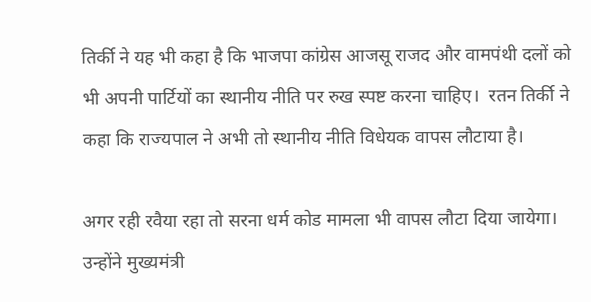तिर्की ने यह भी कहा है कि भाजपा कांग्रेस आजसू राजद और वामपंथी दलों को भी अपनी पार्टियों का स्थानीय नीति पर रुख स्पष्ट करना चाहिए।  रतन तिर्की ने कहा कि राज्यपाल ने अभी तो स्थानीय नीति विधेयक वापस लौटाया है।

अगर रही रवैया रहा तो सरना धर्म कोड मामला भी वापस लौटा दिया जायेगा। उन्होंने मुख्यमंत्री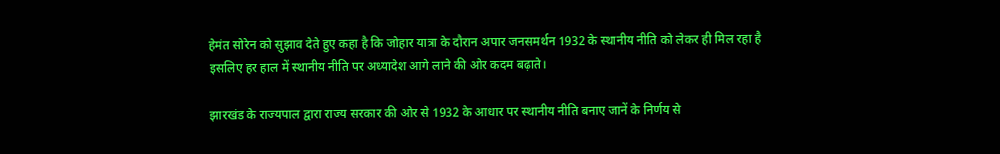हेमंत सोरेन को सुझाव देते हुए कहा है कि जोहार यात्रा के दौरान अपार जनसमर्थन 1932 के स्थानीय नीति को लेकर ही मिल रहा है इसलिए हर हाल में स्थानीय नीति पर अध्यादेश आगे लाने की ओर कदम बढ़ाते।

झारखंड के राज्यपाल द्वारा राज्य सरकार की ओर से 1932 के आधार पर स्थानीय नीति बनाए जानें के निर्णय से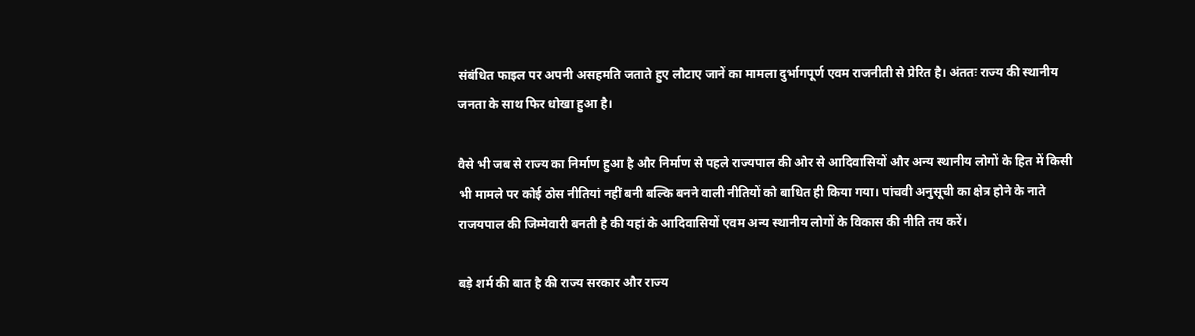संबंधित फाइल पर अपनी असहमति जताते हुए लौटाए जानें का मामला दुर्भागपूर्ण एवम राजनीती से प्रेरित है। अंततः राज्य की स्थानीय जनता के साथ फिर धोखा हुआ है।

वैसे भी जब से राज्य का निर्माण हुआ है और निर्माण से पहले राज्यपाल की ओर से आदिवासियों और अन्य स्थानीय लोगों के हित में किसी भी मामले पर कोई ठोस नीतियां नहीं बनी बल्कि बनने वाली नीतियों को बाधित ही किया गया। पांचवी अनुसूची का क्षेत्र होने के नाते राजयपाल की जिम्मेवारी बनती है की यहां के आदिवासियों एवम अन्य स्थानीय लोगों के विकास की नीति तय करें।

बड़े शर्म की बात है की राज्य सरकार और राज्य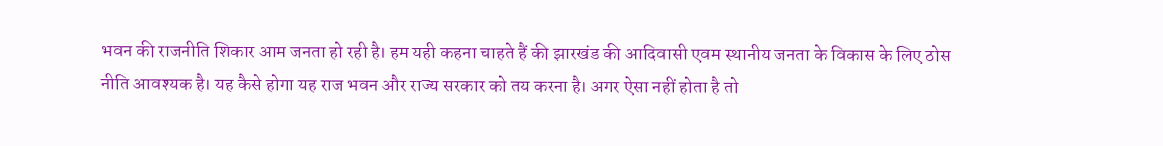भवन की राजनीति शिकार आम जनता हो रही है। हम यही कहना चाहते हैं की झारखंड की आदिवासी एवम स्थानीय जनता के विकास के लिए ठोस नीति आवश्यक है। यह कैसे होगा यह राज भवन और राज्य सरकार को तय करना है। अगर ऐसा नहीं होता है तो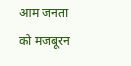आम जनता को मजबूरन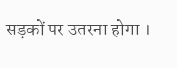सड़कों पर उतरना होगा ।